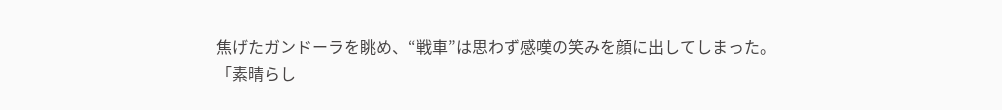焦げたガンドーラを眺め、“戦車”は思わず感嘆の笑みを顔に出してしまった。
「素晴らし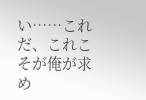い……これだ、これこそが俺が求め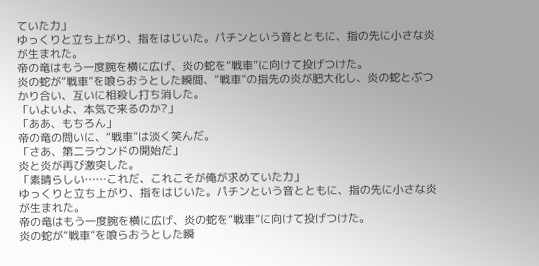ていた力」
ゆっくりと立ち上がり、指をはじいた。パチンという音とともに、指の先に小さな炎が生まれた。
帝の竜はもう一度腕を横に広げ、炎の蛇を“戦車”に向けて投げつけた。
炎の蛇が“戦車”を喰らおうとした瞬間、“戦車”の指先の炎が肥大化し、炎の蛇とぶつかり合い、互いに相殺し打ち消した。
「いよいよ、本気で来るのか?」
「ああ、もちろん」
帝の竜の問いに、“戦車”は淡く笑んだ。
「さあ、第二ラウンドの開始だ」
炎と炎が再び激突した。
「素晴らしい……これだ、これこそが俺が求めていた力」
ゆっくりと立ち上がり、指をはじいた。パチンという音とともに、指の先に小さな炎が生まれた。
帝の竜はもう一度腕を横に広げ、炎の蛇を“戦車”に向けて投げつけた。
炎の蛇が“戦車”を喰らおうとした瞬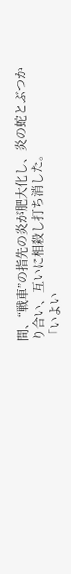間、“戦車”の指先の炎が肥大化し、炎の蛇とぶつかり合い、互いに相殺し打ち消した。
「いよい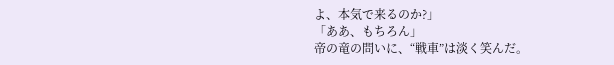よ、本気で来るのか?」
「ああ、もちろん」
帝の竜の問いに、“戦車”は淡く笑んだ。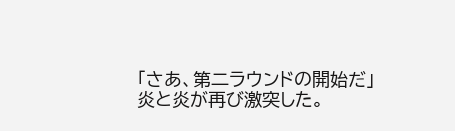「さあ、第二ラウンドの開始だ」
炎と炎が再び激突した。